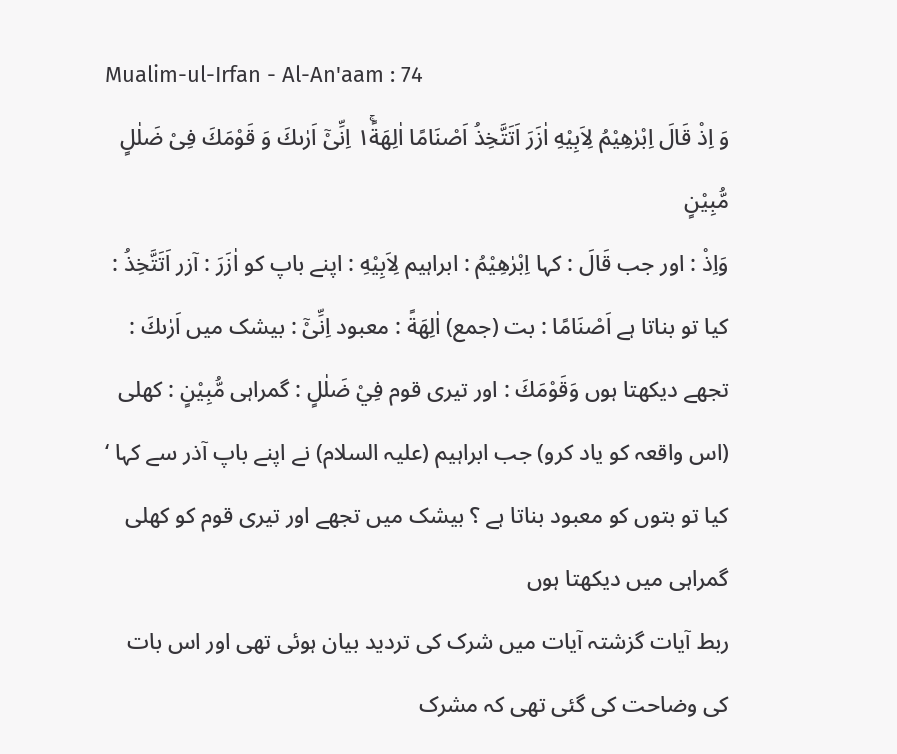Mualim-ul-Irfan - Al-An'aam : 74
وَ اِذْ قَالَ اِبْرٰهِیْمُ لِاَبِیْهِ اٰزَرَ اَتَتَّخِذُ اَصْنَامًا اٰلِهَةً١ۚ اِنِّیْۤ اَرٰىكَ وَ قَوْمَكَ فِیْ ضَلٰلٍ مُّبِیْنٍ
وَاِذْ : اور جب قَالَ : کہا اِبْرٰهِيْمُ : ابراہیم لِاَبِيْهِ : اپنے باپ کو اٰزَرَ : آزر اَتَتَّخِذُ : کیا تو بناتا ہے اَصْنَامًا : بت (جمع) اٰلِهَةً : معبود اِنِّىْٓ : بیشک میں اَرٰىكَ : تجھے دیکھتا ہوں وَقَوْمَكَ : اور تیری قوم فِيْ ضَلٰلٍ : گمراہی مُّبِيْنٍ : کھلی
(اس واقعہ کو یاد کرو) جب ابراہیم (علیہ السلام) نے اپنے باپ آذر سے کہا ‘ کیا تو بتوں کو معبود بناتا ہے ؟ بیشک میں تجھے اور تیری قوم کو کھلی گمراہی میں دیکھتا ہوں
ربط آیات گزشتہ آیات میں شرک کی تردید بیان ہوئی تھی اور اس بات کی وضاحت کی گئی تھی کہ مشرک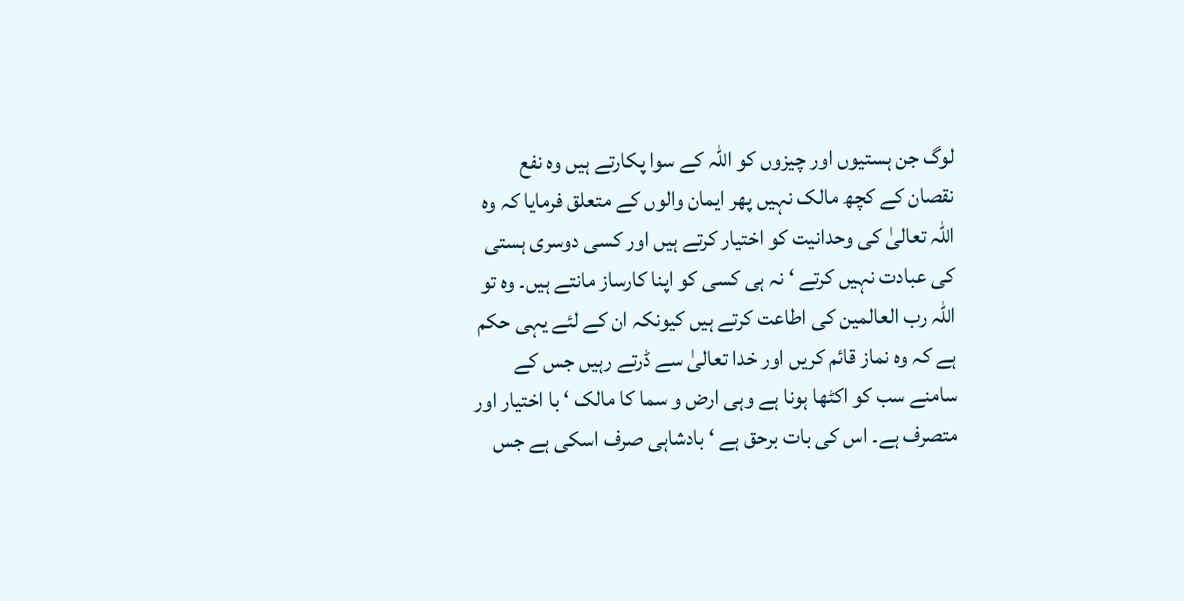لوگ جن ہستیوں اور چیزوں کو اللہ کے سوا پکارتے ہیں وہ نفع نقصان کے کچھ مالک نہیں پھر ایمان والوں کے متعلق فرمایا کہ وہ اللہ تعالیٰ کی وحدانیت کو اختیار کرتے ہیں اور کسی دوسری ہستی کی عبادت نہیں کرتے ‘ نہ ہی کسی کو اپنا کارساز مانتے ہیں۔ وہ تو اللہ رب العالمین کی اطاعت کرتے ہیں کیونکہ ان کے لئے یہی حکم ہے کہ وہ نماز قائم کریں اور خدا تعالیٰ سے ڈرتے رہیں جس کے سامنے سب کو اکٹھا ہونا ہے وہی ارض و سما کا مالک ‘ با اختیار اور متصرف ہے۔ اس کی بات برحق ہے ‘ بادشاہی صرف اسکی ہے جس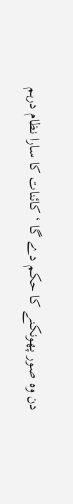دن وہ صور پھونکنے کا حکم دے گا ‘ کائنات کا سارا نظام درہم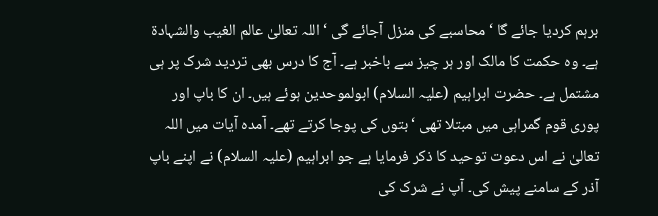برہم کردیا جائے گا ‘ محاسبے کی منزل آجائے گی ‘ اللہ تعالیٰ عالم الغیب والشہادۃ ہے۔ وہ حکمت کا مالک اور ہر چیز سے باخبر ہے۔ آج کا درس بھی تردید شرک پر ہی مشتمل ہے۔ حضرت ابراہیم (علیہ السلام) ابولموحدین ہوئے ہیں۔ ان کا باپ اور پوری قوم گمراہی میں مبتلا تھی ‘ بتوں کی پوجا کرتے تھے۔ آمدہ آیات میں اللہ تعالیٰ نے اس دعوت توحید کا ذکر فرمایا ہے جو ابراہیم (علیہ السلام) نے اپنے باپ آذر کے سامنے پیش کی۔ آپ نے شرک کی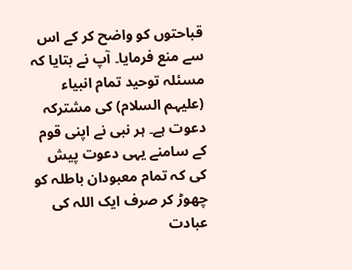قباحتوں کو واضح کر کے اس سے منع فرمایا۔ آپ نے بتایا کہ مسئلہ توحید تمام انبیاء (علیہم السلام) کی مشترکہ دعوت ہے۔ ہر نبی نے اپنی قوم کے سامنے یہی دعوت پیش کی کہ تمام معبودان باطلہ کو چھوڑ کر صرف ایک اللہ کی عبادت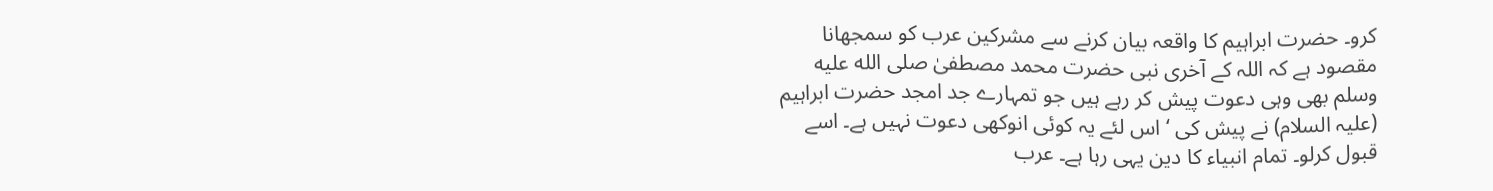کرو۔ حضرت ابراہیم کا واقعہ بیان کرنے سے مشرکین عرب کو سمجھانا مقصود ہے کہ اللہ کے آخری نبی حضرت محمد مصطفیٰ صلى الله عليه وسلم بھی وہی دعوت پیش کر رہے ہیں جو تمہارے جد امجد حضرت ابراہیم (علیہ السلام) نے پیش کی ‘ اس لئے یہ کوئی انوکھی دعوت نہیں ہے۔ اسے قبول کرلو۔ تمام انبیاء کا دین یہی رہا ہے۔ عرب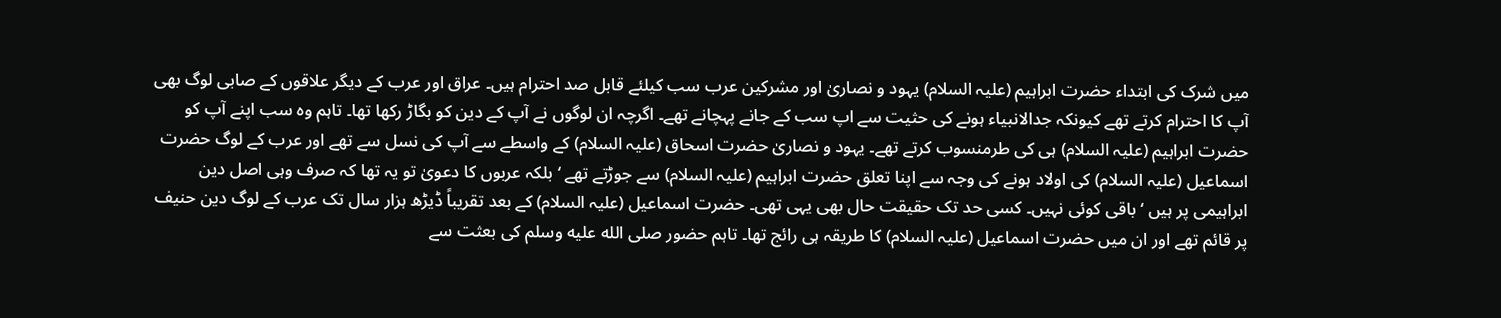میں شرک کی ابتداء حضرت ابراہیم (علیہ السلام) یہود و نصاریٰ اور مشرکین عرب سب کیلئے قابل صد احترام ہیں۔ عراق اور عرب کے دیگر علاقوں کے صابی لوگ بھی آپ کا احترام کرتے تھے کیونکہ جدالانبیاء ہونے کی حثیت سے اپ سب کے جانے پہچانے تھے۔ اگرچہ ان لوگوں نے آپ کے دین کو بگاڑ رکھا تھا۔ تاہم وہ سب اپنے آپ کو حضرت ابراہیم (علیہ السلام) ہی کی طرمنسوب کرتے تھے۔ یہود و نصاریٰ حضرت اسحاق (علیہ السلام) کے واسطے سے آپ کی نسل سے تھے اور عرب کے لوگ حضرت اسماعیل (علیہ السلام) کی اولاد ہونے کی وجہ سے اپنا تعلق حضرت ابراہیم (علیہ السلام) سے جوڑتے تھے ‘ بلکہ عربوں کا دعویٰ تو یہ تھا کہ صرف وہی اصل دین ابراہیمی پر ہیں ‘ باقی کوئی نہیں۔ کسی حد تک حقیقت حال بھی یہی تھی۔ حضرت اسماعیل (علیہ السلام) کے بعد تقریباً ڈیڑھ ہزار سال تک عرب کے لوگ دین حنیف پر قائم تھے اور ان میں حضرت اسماعیل (علیہ السلام) کا طریقہ ہی رائج تھا۔ تاہم حضور صلى الله عليه وسلم کی بعثت سے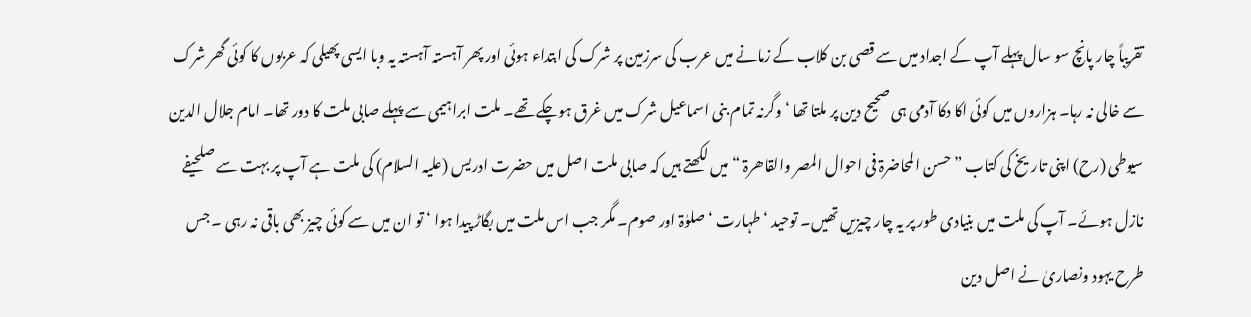تقریباً چار پانچ سو سال پہلے آپ کے اجداد میں سے قصی بن کلاب کے زمانے میں عرب کی سرزمین پر شرک کی ابتداء ہوئی اور پھر آہستہ آہستہ یہ وبا ایسی پھیلی کہ عربوں کا کوئی گھر شرک سے خالی نہ رہا۔ ہزاروں میں کوئی اکا دکا آدمی ہی صحیح دین پر ملتا تھا ‘ وگرنہ تمام بنی اسماعیل شرک میں غرق ہوچکے تھے۔ ملت ابراہیمی سے پہلے صابی ملت کا دور تھا۔ امام جلال الدین سیوطی (رح) اپنی تاریخ کی کتاب ” حسن المحاضرۃ فی احوال المصر والقاھرۃ “ میں لکھتے ہیں کہ صابی ملت اصل میں حضرت ادریس (علیہ السلام) کی ملت ہے آپ پر بہت سے صلحیفے نازل ہوئے۔ آپ کی ملت میں بنیادی طور پر یہ چار چیزیں تھیں۔ توحید ‘ طہارت ‘ صلوٰۃ اور صوم۔ مگر جب اس ملت میں بگاڑ پیدا ہوا ‘ تو ان میں سے کوئی چیز بھی باقی نہ رہی ۔ جس طرح یہود ونصاریٰ نے اصل دین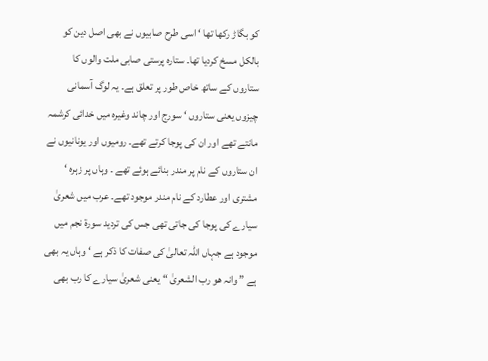کو بگاڑ رکھا تھا ‘ اسی طرح صابیوں نے بھی اصل دین کو بالکل مسخ کردیا تھا۔ ستارہ پرستی صابی ملت والوں کا ستاروں کے ساتھ خاص طور پر تعلق ہے۔ یہ لوگ آسمانی چیزوں یعنی ستاروں ‘ سورج اور چاند وغیرہ میں خدائی کرشمہ مانتے تھے اور ان کی پوجا کرتے تھے۔ رومیوں اور یونانیوں نے ان ستاروں کے نام پر مندر بنائے ہوئے تھے ۔ وہاں پر زہرہ ‘ مشتری اور عطارد کے نام مندر موجود تھے۔ عرب میں شعریٰ سیارے کی پوجا کی جاتی تھی جس کی تردید سورة نجم میں موجود ہے جہاں اللہ تعالیٰ کی صفات کا ذکر ہے ‘ وہاں یہ بھی ہے ” وانہ ھو رب الشعریٰ “ یعنی شعریٰ سیارے کا رب بھی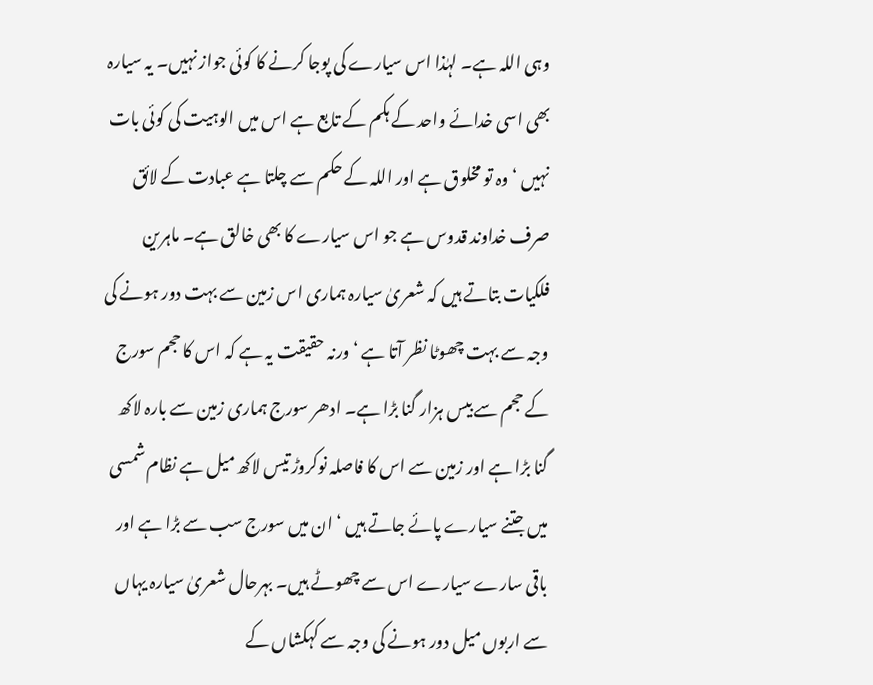وہی اللہ ہے۔ لہٰذا اس سیارے کی پوجا کرنے کا کوئی جواز نہیں۔ یہ سیارہ بھی اسی خدائے واحد کے ہکم کے تابع ہے اس میں الوہیت کی کوئی بات نہیں ‘ وہ تو مخلوق ہے اور اللہ کے حکم سے چلتا ہے عبادت کے لائق صرف خداوند قدوس ہے جو اس سیارے کا بھی خالق ہے۔ ماہرین فلکیات بتاتے ہیں کہ شعریٰ سیارہ ہماری اس زمین سے بہت دور ہونے کی وجہ سے بہت چھوٹا نظر آتا ہے ‘ ورنہ حقیقت یہ ہے کہ اس کا حجم سورج کے حجم سے بیس ہزار گنا بڑا ہے۔ ادھر سورج ہماری زمین سے بارہ لاکھ گنا بڑا ہے اور زمین سے اس کا فاصلہ نوکروڑ تیس لاکھ میل ہے نظام شمسی میں جتنے سیارے پائے جاتے ہیں ‘ ان میں سورج سب سے بڑا ہے اور باقی سارے سیارے اس سے چھوٹے ہیں۔ بہرحال شعریٰ سیارہ یہاں سے اربوں میل دور ہونے کی وجہ سے کہکشاں کے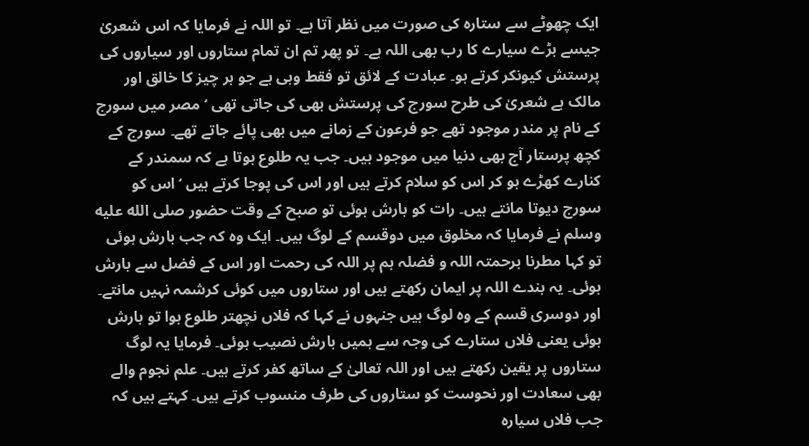ایک چھوٹے سے ستارہ کی صورت میں نظر آتا ہے۔ تو اللہ نے فرمایا کہ اس شعریٰ جیسے بڑے سیارے کا رب بھی اللہ ہے۔ تو پھر تم ان تمام ستاروں اور سیاروں کی پرستش کیونکر کرتے ہو۔ عبادت کے لائق تو فقط وہی ہے جو ہر چیز کا خالق اور مالک ہے شعریٰ کی طرح سورج کی پرستش بھی کی جاتی تھی ‘ مصر میں سورج کے نام پر مندر موجود تھے جو فرعون کے زمانے میں بھی پائے جاتے تھے۔ سورج کے کچھ پرستار آج بھی دنیا میں موجود ہیں۔ جب یہ طلوع ہوتا ہے کہ سمندر کے کنارے کھڑے ہو کر اس کو سلام کرتے ہیں اور اس کی پوجا کرتے ہیں ‘ اس کو سورج دیوتا مانتے ہیں۔ رات کو بارش ہوئی تو صبح کے وقت حضور صلى الله عليه وسلم نے فرمایا کہ مخلوق میں دوقسم کے لوگ ہیں۔ ایک وہ کہ جب بارش ہوئی تو کہا مطرنا برحمتہ اللہ و فضلہ ہم پر اللہ کی رحمت اور اس کے فضل سے بارش ہوئی۔ یہ بندے اللہ پر ایمان رکھتے ہیں اور ستاروں میں کوئی کرشمہ نہیں مانتے۔ اور دوسری قسم کے وہ لوگ ہیں جنہوں نے کہا کہ فلاں نچھتر طلوع ہوا تو بارش ہوئی یعنی فلاں ستارے کی وجہ سے ہمیں بارش نصیب ہوئی۔ فرمایا یہ لوگ ستاروں پر یقین رکھتے ہیں اور اللہ تعالیٰ کے ساتھ کفر کرتے ہیں۔ علم نجوم والے بھی سعادت اور نحوست کو ستاروں کی طرف منسوب کرتے ہیں۔ کہتے ہیں کہ جب فلاں سیارہ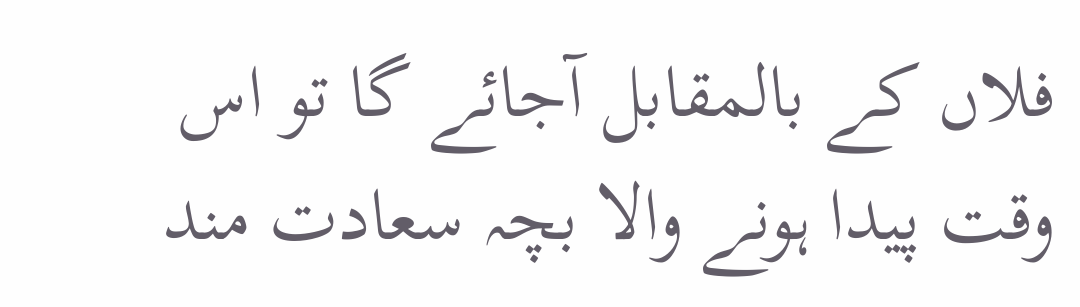فلاں کے بالمقابل آجائے گا تو اس وقت پیدا ہونے والا بچہ سعادت مند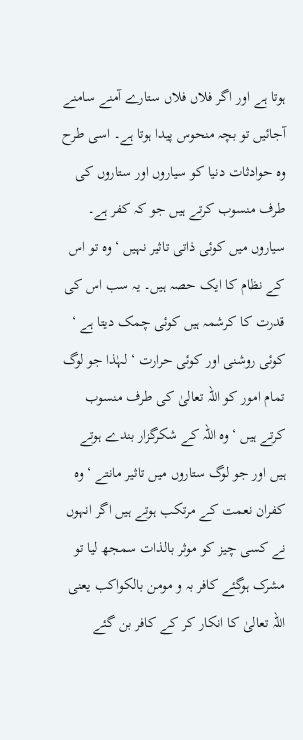ہوتا ہے اور اگر فلاں فلاں ستارے آمنے سامنے آجائیں تو بچہ منحوس پیدا ہوتا ہے۔ اسی طرح وہ حوادثات دنیا کو سیاروں اور ستاروں کی طرف منسوب کرتے ہیں جو کہ کفر ہے۔ سیاروں میں کوئی ذاتی تاثیر نہیں ‘ وہ تو اس کے نظام کا ایک حصہ ہیں۔ یہ سب اس کی قدرت کا کرشمہ ہیں کوئی چمک دیتا ہے ‘ کوئی روشنی اور کوئی حرارت ‘ لہٰذا جو لوگ تمام امور کو اللہ تعالیٰ کی طرف منسوب کرتے ہیں ‘ وہ اللہ کے شکرگزار بندے ہوتے ہیں اور جو لوگ ستاروں میں تاثیر مانتے ‘ وہ کفران نعمت کے مرتکب ہوتے ہیں اگر انہوں نے کسی چیز کو موثر بالذات سمجھ لیا تو مشرک ہوگئے کافر بہ و مومن بالکواکب یعنی اللہ تعالیٰ کا انکار کر کے کافر بن گئے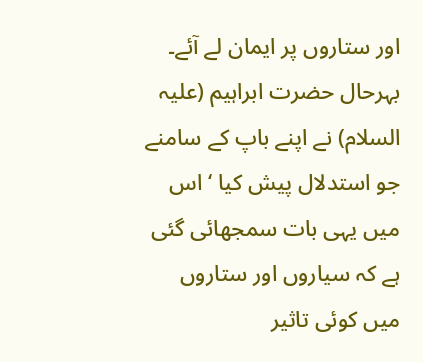اور ستاروں پر ایمان لے آئے۔ بہرحال حضرت ابراہیم (علیہ السلام) نے اپنے باپ کے سامنے جو استدلال پیش کیا ‘ اس میں یہی بات سمجھائی گئی ہے کہ سیاروں اور ستاروں میں کوئی تاثیر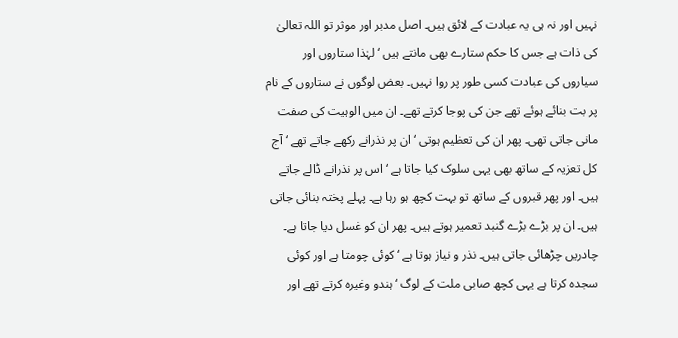نہیں اور نہ ہی یہ عبادت کے لائق ہیں۔ اصل مدبر اور موثر تو اللہ تعالیٰ کی ذات ہے جس کا حکم ستارے بھی مانتے ہیں ‘ لہٰذا ستاروں اور سیاروں کی عبادت کسی طور پر روا نہیں۔ بعض لوگوں نے ستاروں کے نام پر بت بنائے ہوئے تھے جن کی پوجا کرتے تھے۔ ان میں الوہیت کی صفت مانی جاتی تھی۔ پھر ان کی تعظیم ہوتی ‘ ان پر نذرانے رکھے جاتے تھے ‘ آج کل تعزیہ کے ساتھ بھی یہی سلوک کیا جاتا ہے ‘ اس پر نذرانے ڈالے جاتے ہیں۔ اور پھر قبروں کے ساتھ تو بہت کچھ ہو رہا ہے۔ پہلے پختہ بنائی جاتی ہیں۔ ان پر بڑے بڑے گنبد تعمیر ہوتے ہیں۔ پھر ان کو غسل دیا جاتا ہے۔ چادریں چڑھائی جاتی ہیں۔ نذر و نیاز ہوتا ہے ‘ کوئی چومتا ہے اور کوئی سجدہ کرتا ہے یہی کچھ صابی ملت کے لوگ ‘ ہندو وغیرہ کرتے تھے اور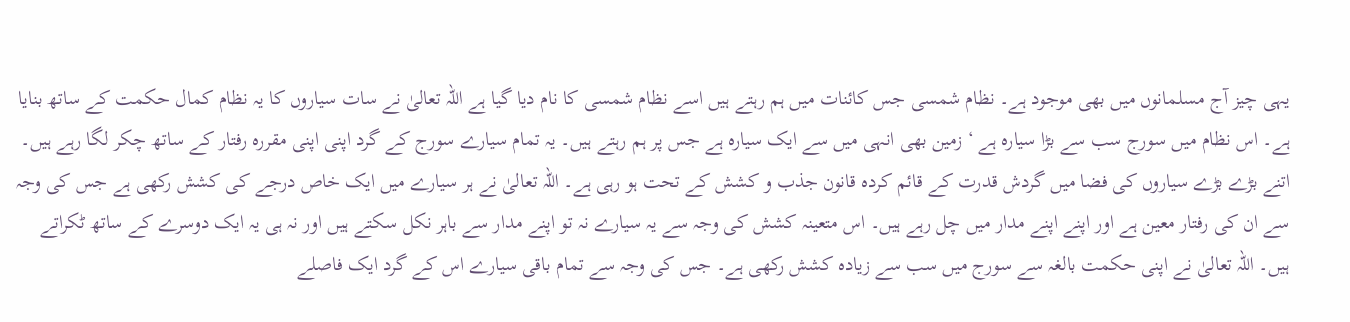یہی چیز آج مسلمانوں میں بھی موجود ہے۔ نظام شمسی جس کائنات میں ہم رہتے ہیں اسے نظام شمسی کا نام دیا گیا ہے اللہ تعالیٰ نے سات سیاروں کا یہ نظام کمال حکمت کے ساتھ بنایا ہے۔ اس نظام میں سورج سب سے بڑا سیارہ ہے ‘ زمین بھی انہی میں سے ایک سیارہ ہے جس پر ہم رہتے ہیں۔ یہ تمام سیارے سورج کے گرد اپنی اپنی مقررہ رفتار کے ساتھ چکر لگا رہے ہیں۔ اتنے بڑے بڑے سیاروں کی فضا میں گردش قدرت کے قائم کردہ قانون جذب و کشش کے تحت ہو رہی ہے۔ اللہ تعالیٰ نے ہر سیارے میں ایک خاص درجے کی کشش رکھی ہے جس کی وجہ سے ان کی رفتار معین ہے اور اپنے اپنے مدار میں چل رہے ہیں۔ اس متعینہ کشش کی وجہ سے یہ سیارے نہ تو اپنے مدار سے باہر نکل سکتے ہیں اور نہ ہی یہ ایک دوسرے کے ساتھ ٹکراتے ہیں۔ اللہ تعالیٰ نے اپنی حکمت بالغہ سے سورج میں سب سے زیادہ کشش رکھی ہے۔ جس کی وجہ سے تمام باقی سیارے اس کے گرد ایک فاصلے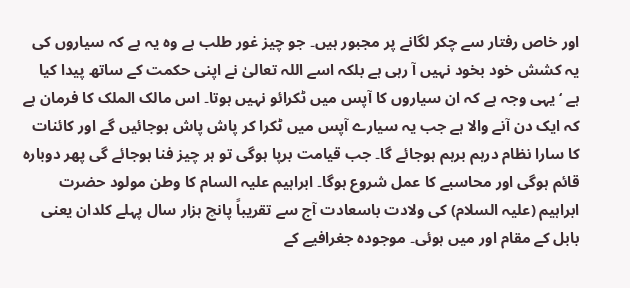اور خاص رفتار سے چکر لگانے پر مجبور ہیں۔ جو چیز غور طلب ہے وہ یہ ہے کہ سیاروں کی یہ کشش خود بخود نہیں آ رہی ہے بلکہ اسے اللہ تعالیٰ نے اپنی حکمت کے ساتھ پیدا کیا ہے ‘ یہی وجہ ہے کہ ان سیاروں کا آپس میں ٹکرائو نہیں ہوتا۔ اس مالک الملک کا فرمان ہے کہ ایک دن آنے والا ہے جب یہ سیارے آپس میں ٹکرا کر پاش پاش ہوجائیں گے اور کائنات کا سارا نظام درہم برہم ہوجائے گا۔ جب قیامت برپا ہوگی تو ہر چیز فنا ہوجائے گی پھر دوبارہ قائم ہوگی اور محاسبے کا عمل شروع ہوگا۔ ابراہیم علیہ السام کا وطن مولود حضرت ابراہیم (علیہ السلام) کی ولادت باسعادت آج سے تقریباً پانچ ہزار سال پہلے کلدان یعنی بابل کے مقام اور میں ہوئی۔ موجودہ جغرافیے کے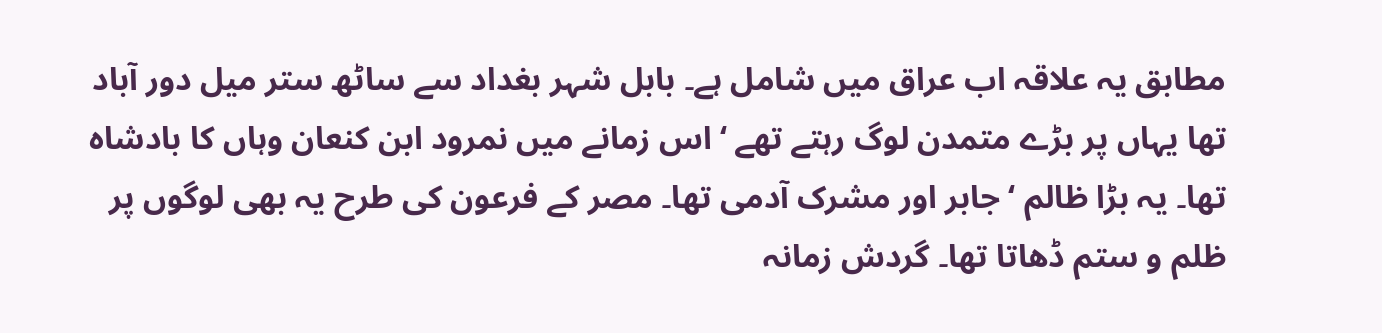مطابق یہ علاقہ اب عراق میں شامل ہے۔ بابل شہر بغداد سے ساٹھ ستر میل دور آباد تھا یہاں پر بڑے متمدن لوگ رہتے تھے ‘ اس زمانے میں نمرود ابن کنعان وہاں کا بادشاہ تھا۔ یہ بڑا ظالم ‘ جابر اور مشرک آدمی تھا۔ مصر کے فرعون کی طرح یہ بھی لوگوں پر ظلم و ستم ڈھاتا تھا۔ گردش زمانہ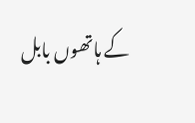کے ہاتھوں بابل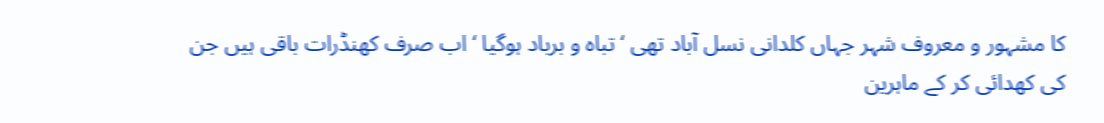کا مشہور و معروف شہر جہاں کلدانی نسل آباد تھی ‘ تباہ و برباد ہوگیا ‘ اب صرف کھنڈرات باقی ہیں جن کی کھدائی کر کے ماہرین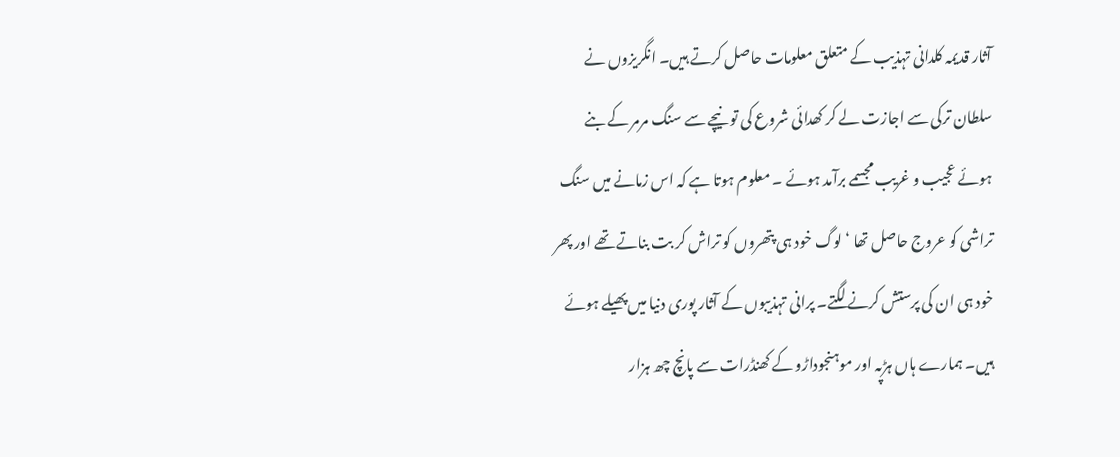آثار قدیمہ کلدانی تہذیب کے متعلق معلومات حاصل کرتے ہیں۔ انگریزوں نے سلطان ترکی سے اجازت لے کر کھدائی شروع کی تو نیچے سے سنگ مرمر کے بنے ہوئے عجیب و غریب مجسمے برآمد ہوئے ۔ معلوم ہوتا ہے کہ اس زمانے میں سنگ تراشی کو عروج حاصل تھا ‘ لوگ خود ہی پتھروں کو تراش کر بت بناتے تھے اور پھر خود ہی ان کی پرستش کرنے لگتے۔ پرانی تہذیبوں کے آثار پوری دنیا میں پھیلے ہوئے ہیں۔ ہمارے ہاں ہڑپہ اور موہنجوداڑو کے کھنڈرات سے پانچ چھ ہزار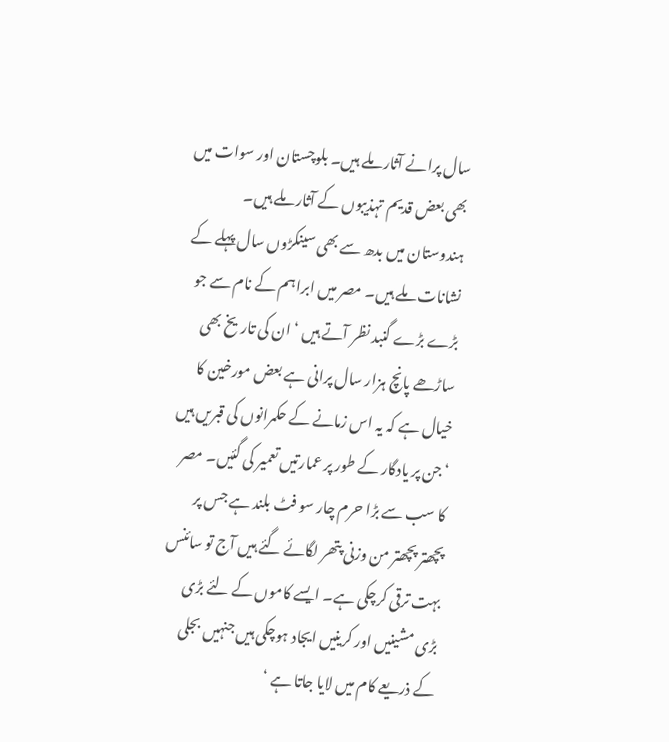سال پرانے آثار ملے ہیں۔ بلوچستان اور سوات میں بھی بعض قدیم تہذیبوں کے آثار ملے ہیں۔ ہندوستان میں بدھ سے بھی سینکڑوں سال پہلے کے نشانات ملے ہیں۔ مصر میں ابراہم کے نام سے جو بڑے بڑے گنبد نظر آتے ہیں ‘ ان کی تاریخ بھی ساڑھے پانچ ہزار سال پرانی ہے بعض مورخین کا خیال ہے کہ یہ اس زمانے کے حکمرانوں کی قبریں ہیں ‘ جن پر یادگار کے طور پر عمارتیں تعمیر کی گئیں۔ مصر کا سب سے بڑا حرم چار سو فٹ بلند ہے جس پر پچھتر پچھتر من وزنی پتھر لگائے گئے ہیں آج تو سائنس بہت ترقی کرچکی ہے۔ ایسے کاموں کے لئے بڑی بڑی مشینیں اور کرینیں ایجاد ہوچکی ہیں جنہیں بجلی کے ذریعے کام میں لایا جاتا ہے ‘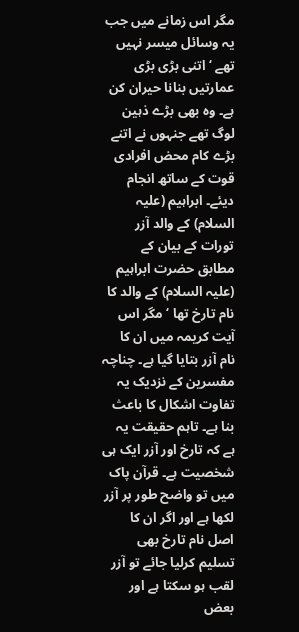مگر اس زمانے میں جب یہ وسائل میسر نہیں تھے ‘ اتنی بڑی بڑی عمارتیں بنانا حیران کن ہے۔ وہ بھی بڑے ذہین لوگ تھے جنہوں نے اتنے بڑے کام محض افرادی قوت کے ساتھ انجام دیئے۔ ابراہیم (علیہ السلام) کے والد آزر تورات کے بیان کے مطابق حضرت ابراہیم (علیہ السلام) کے والد کا نام تارخ تھا ‘ مگر اس آیت کریمہ میں ان کا نام آزر بتایا گیا ہے۔ چناچہ مفسرین کے نزدیک یہ تفاوت اشکال کا باعث بنا ہے۔ تاہم حقیقت یہ ہے کہ تارخ اور آزر ایک ہی شخصیت ہے۔ قرآن پاک میں تو واضح طور پر آزر لکھا ہے اور اگر ان کا اصل نام تارخ بھی تسلیم کرلیا جائے تو آزر لقب ہو سکتا ہے اور بعض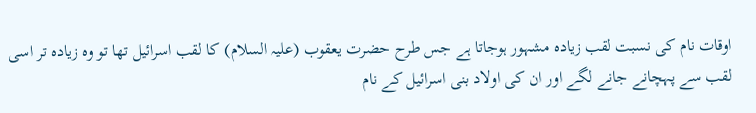اوقات نام کی نسبت لقب زیادہ مشہور ہوجاتا ہے جس طرح حضرت یعقوب (علیہ السلام) کا لقب اسرائیل تھا تو وہ زیادہ تر اسی لقب سے پہچانے جانے لگے اور ان کی اولاد بنی اسرائیل کے نام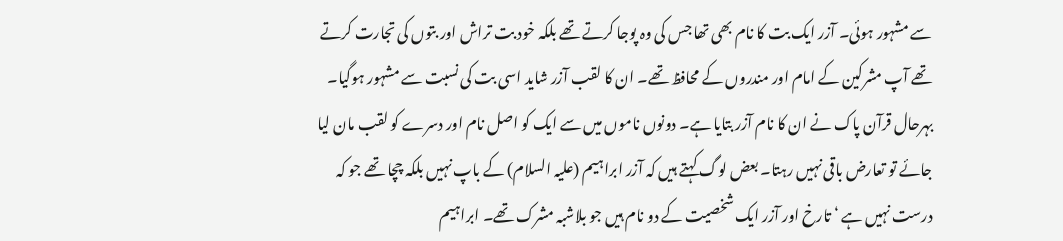سے مشہور ہوئی۔ آزر ایک بت کا نام بھی تھا جس کی وہ پوجا کرتے تھے بلکہ خود بت تراش اور بتوں کی تجارت کرتے تھے آپ مشرکین کے امام اور مندروں کے محافظ تھے۔ ان کا لقب آزر شاید اسی بت کی نسبت سے مشہور ہوگیا۔ بہرحال قرآن پاک نے ان کا نام آزر بتایا ہے۔ دونوں ناموں میں سے ایک کو اصل نام اور دسرے کو لقب مان لیا جائے تو تعارض باقی نہیں رہتا۔ بعض لوگ کہتے ہیں کہ آزر ابراہیم (علیہ السلام) کے باپ نہیں بلکہ چچا تھے جو کہ درست نہیں ہے ‘ تارخ اور آزر ایک شخصیت کے دو نام ہیں جو بلاشبہ مشرک تھے۔ ابراہیم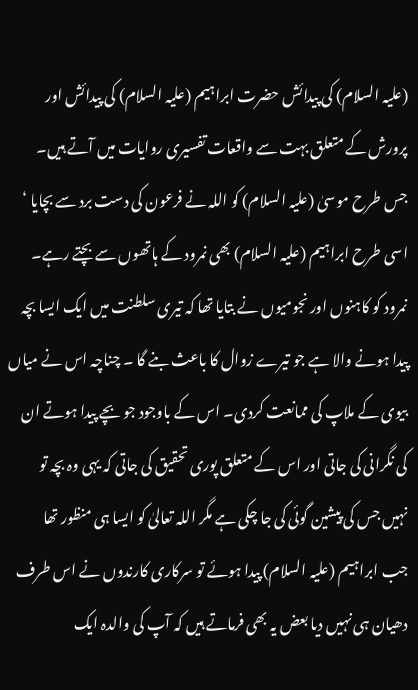(علیہ السلام) کی پیدائش حضرت ابراہیم (علیہ السلام) کی پیدائش اور پرورش کے متعلق بہت سے واقعات تفسیری روایات میں آتے ہیں۔ جس طرح موسیٰ (علیہ السلام) کو اللہ نے فرعون کی دست برد سے بچایا ‘ اسی طرح ابراہیم (علیہ السلام) بھی نمرود کے ہاتھوں سے بچتے رہے۔ نمرود کو کاہنوں اور نجومیوں نے بتایا تھا کہ تیری سلطنت میں ایک ایسا بچہ پیدا ہونے والا ہے جو تیرے زوال کا باعث بنے گا ۔ چناچہ اس نے میاں بیوی کے ملاپ کی ممانعت کردی۔ اس کے باوجود جو بچے پیدا ہوتے ان کی نگرانی کی جاتی اور اس کے متعلق پوری تحقیق کی جاتی کہ یہی وہ بچہ تو نہیں جس کی پیشین گوئی کی جا چکی ہے مگر اللہ تعالیٰ کو ایسا ہی منظور تھا جب ابراہیم (علیہ السلام) پیدا ہوئے تو سرکاری کارندوں نے اس طرف دھیان ہی نہیں دیا بعض یہ بھی فرماتے ہیں کہ آپ کی والدہ ایک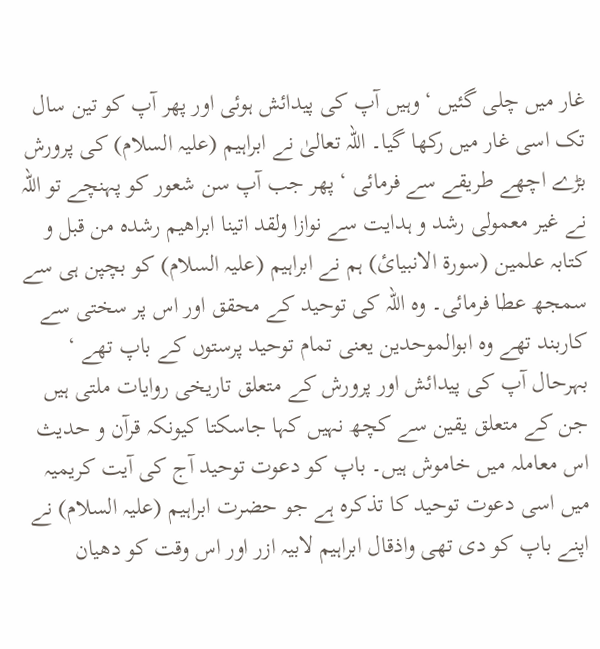غار میں چلی گئیں ‘ وہیں آپ کی پیدائش ہوئی اور پھر آپ کو تین سال تک اسی غار میں رکھا گیا۔ اللہ تعالیٰ نے ابراہیم (علیہ السلام) کی پرورش بڑے اچھے طریقے سے فرمائی ‘ پھر جب آپ سن شعور کو پہنچے تو اللہ نے غیر معمولی رشد و ہدایت سے نوازا ولقد اتینا ابراھیم رشدہ من قبل و کتابہ علمین (سورۃ الانبیائ) ہم نے ابراہیم (علیہ السلام) کو بچپن ہی سے سمجھ عطا فرمائی۔ وہ اللہ کی توحید کے محقق اور اس پر سختی سے کاربند تھے وہ ابوالموحدین یعنی تمام توحید پرستوں کے باپ تھے ‘ بہرحال آپ کی پیدائش اور پرورش کے متعلق تاریخی روایات ملتی ہیں جن کے متعلق یقین سے کچھ نہیں کہا جاسکتا کیونکہ قرآن و حدیث اس معاملہ میں خاموش ہیں۔ باپ کو دعوت توحید آج کی آیت کریمیہ میں اسی دعوت توحید کا تذکرہ ہے جو حضرت ابراہیم (علیہ السلام) نے اپنے باپ کو دی تھی واذقال ابراہیم لابیہ ازر اور اس وقت کو دھیان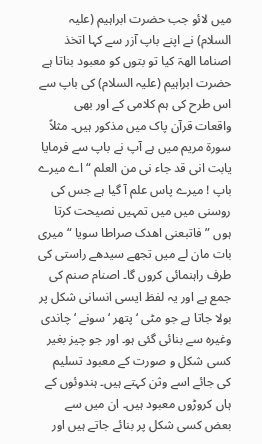میں لائو جب حضرت ابراہیم (علیہ السلام) نے اپنے باپ آزر سے کہا اتخذ اصناما الھۃ کیا تو بتوں کو معبود بناتا ہے حضرت ابراہیم (علیہ السلام) کی باپ سے اس طرح کی ہم کلامی کے اور بھی واقعات قرآن پاک میں مذکور ہیں۔ مثلاً سورة مریم میں ہے آپ نے باپ سے فرمایا یابت انی قد جاء نی من العلم “ اے میرے باپ ! میرے پاس علم آ گیا ہے جس کی روسنی میں میں تمہیں نصیحت کرتا ہوں ” فاتبعنی اھدک صراطا سویا “ میری بات مان لے میں تجھے سیدھے راستی کی طرف راہنمائی کروں گا۔ اصنام صنم کی جمع ہے اور یہ لفظ ایسی انسانی شکل پر بولا جاتا ہے جو مٹی ‘ پتھر ‘ سونے ‘ چاندی وغیرہ سے بنائی گئی ہو۔ اور جو چیز بغیر کسی شکل و صورت کے معبود تسلیم کی جائے اسے وثن کہتے ہیں۔ ہندوئوں کے ہاں کروڑوں معبود ہیں۔ ان میں سے بعض کسی شکل پر بنائے جاتے ہیں اور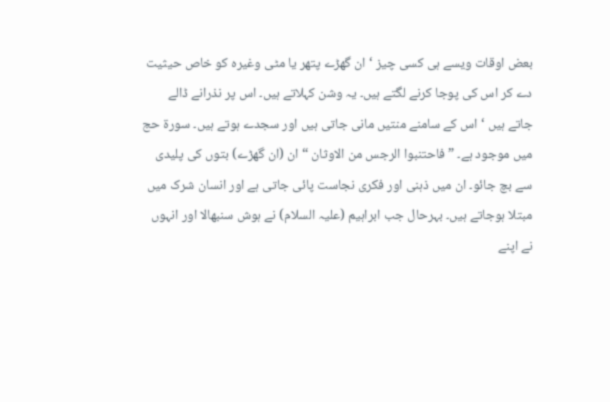بعض اوقات ویسے ہی کسی چیز ‘ ان گھڑے پتھر یا مٹی وغیرہ کو خاص حیثیت دے کر اس کی پوجا کرنے لگتے ہیں۔ یہ وشن کہلاتے ہیں۔ اس پر نذرانے ڈالے جاتے ہیں ‘ اس کے سامنے منتیں مانی جاتی ہیں اور سجدے ہوتے ہیں۔ سورة حج میں موجود ہے۔ ” فاحتنبوا الرجس من الاوثان “ ان (ان گھڑے) بتوں کی پلیدی سے بچ جائو۔ ان میں ذہنی اور فکری نجاست پائی جاتی ہے اور انسان شرک میں مبتلا ہوجاتے ہیں۔ بہرحال جب ابراہیم (علیہ السلام) نے ہوش سنبھالا اور انہوں نے اپنے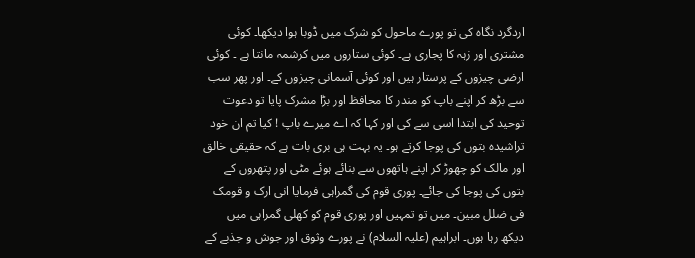اردگرد نگاہ کی تو پورے ماحول کو شرک میں ڈوبا ہوا دیکھا۔ کوئی مشتری اور زہہ کا پجاری ہے۔ کوئی ستاروں میں کرشمہ مانتا ہے ۔ کوئی ارضی چیزوں کے پرستار ہیں اور کوئی آسمانی چیزوں کے۔ اور پھر سب سے بڑھ کر اپنے باپ کو مندر کا محافظ اور بڑا مشرک پایا تو دعوت توحید کی ابتدا اسی سے کی اور کہا کہ اے میرے باپ ! کیا تم ان خود تراشیدہ بتوں کی پوجا کرتے ہو۔ یہ بہت ہی بری بات ہے کہ حقیقی خالق اور مالک کو چھوڑ کر اپنے ہاتھوں سے بنائے ہوئے مٹی اور پتھروں کے بتوں کی پوجا کی جائے۔ پوری قوم کی گمراہی فرمایا انی ارک و قومک فی ضلل مبین۔ میں تو تمہیں اور پوری قوم کو کھلی گمراہی میں دیکھ رہا ہوں۔ ابراہیم (علیہ السلام) نے پورے وثوق اور جوش و جذبے کے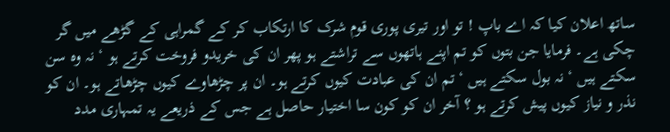ساتھ اعلان کیا کہ اے باپ ! تو اور تیری پوری قوم شرک کا ارتکاب کر کے گمراہی کے گڑھے میں گر چکی ہے۔ فرمایا جن بتوں کو تم اپنے ہاتھوں سے تراشتے ہو پھر ان کی خریدو فروخت کرتے ہو ‘ نہ وہ سن سکتے ہیں ‘ نہ بول سکتے ہیں ‘ تم ان کی عبادت کیوں کرتے ہو۔ ان پر چڑھاوے کیوں چڑھاتے ہو۔ ان کو نذر و نیاز کیوں پیش کرتے ہو ؟ آخر ان کو کون سا اختیار حاصل ہے جس کے ذریعے یہ تمہاری مدد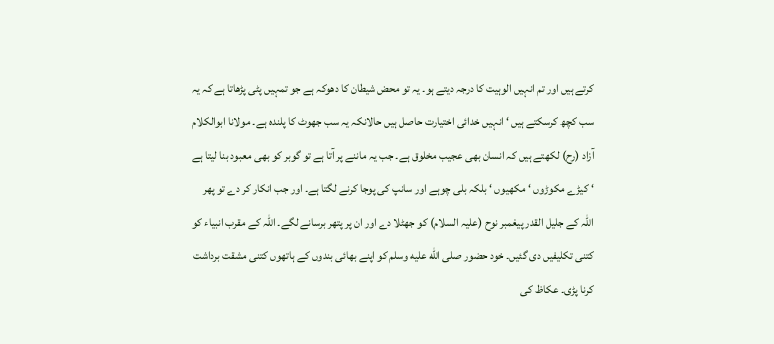کرتے ہیں اور تم انہیں الوہیت کا درجہ دیتے ہو۔ یہ تو محض شیطان کا دھوکہ ہے جو تمہیں پٹی پڑھاتا ہے کہ یہ سب کچھ کرسکتے ہیں ‘ انہیں خدائی اختیارت حاصل ہیں حالانکہ یہ سب جھوٹ کا پلندہ ہے۔ مولانا ابوالکلام آزاد (رح) لکھتے ہیں کہ انسان بھی عجیب مخلوق ہے۔ جب یہ ماننے پر آتا ہے تو گوبر کو بھی معبود بنا لیتا ہے ‘ کیڑے مکوڑوں ‘ مکھیوں ‘ بلکہ بلی چوہے اور سانپ کی پوجا کرنے لگتا ہے۔ اور جب انکار کر دے تو پھر اللہ کے جلیل القدر پیغمبر نوح (علیہ السلام) کو جھٹلا دے اور ان پر پتھر برسانے لگے۔ اللہ کے مقرب انبیاء کو کتنی تکلیفیں دی گئیں۔ خود حضور صلى الله عليه وسلم کو اپنے بھائی بندوں کے ہاتھوں کتنی مشقت برداشت کرنا پڑی۔ عکاظ کی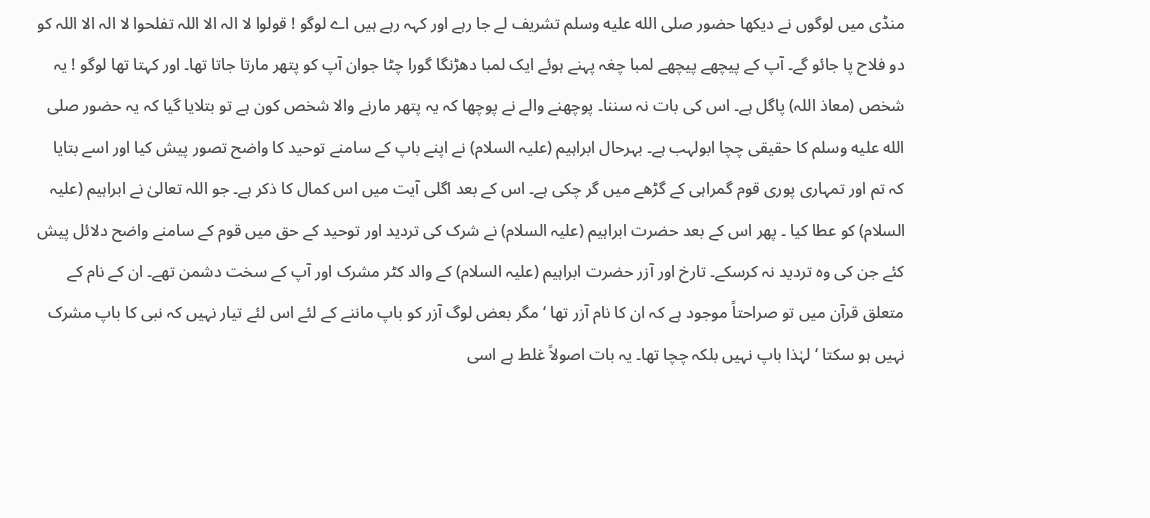منڈی میں لوگوں نے دیکھا حضور صلى الله عليه وسلم تشریف لے جا رہے اور کہہ رہے ہیں اے لوگو ! قولوا لا الہ الا اللہ تفلحوا لا الہ الا اللہ کو دو فلاح پا جائو گے۔ آپ کے پیچھے پیچھے لمبا چغہ پہنے ہوئے ایک لمبا دھڑنگا گورا چٹا جوان آپ کو پتھر مارتا جاتا تھا۔ اور کہتا تھا لوگو ! یہ شخص (معاذ اللہ) پاگل ہے۔ اس کی بات نہ سننا۔ پوچھنے والے نے پوچھا کہ یہ پتھر مارنے والا شخص کون ہے تو بتلایا گیا کہ یہ حضور صلى الله عليه وسلم کا حقیقی چچا ابولہب ہے۔ بہرحال ابراہیم (علیہ السلام) نے اپنے باپ کے سامنے توحید کا واضح تصور پیش کیا اور اسے بتایا کہ تم اور تمہاری پوری قوم گمراہی کے گڑھے میں گر چکی ہے۔ اس کے بعد اگلی آیت میں اس کمال کا ذکر ہے۔ جو اللہ تعالیٰ نے ابراہیم (علیہ السلام) کو عطا کیا ۔ پھر اس کے بعد حضرت ابراہیم (علیہ السلام) نے شرک کی تردید اور توحید کے حق میں قوم کے سامنے واضح دلائل پیش کئے جن کی وہ تردید نہ کرسکے۔ تارخ اور آزر حضرت ابراہیم (علیہ السلام) کے والد کٹر مشرک اور آپ کے سخت دشمن تھے۔ ان کے نام کے متعلق قرآن میں تو صراحتاً موجود ہے کہ ان کا نام آزر تھا ‘ مگر بعض لوگ آزر کو باپ ماننے کے لئے اس لئے تیار نہیں کہ نبی کا باپ مشرک نہیں ہو سکتا ‘ لہٰذا باپ نہیں بلکہ چچا تھا۔ یہ بات اصولاً غلط ہے اسی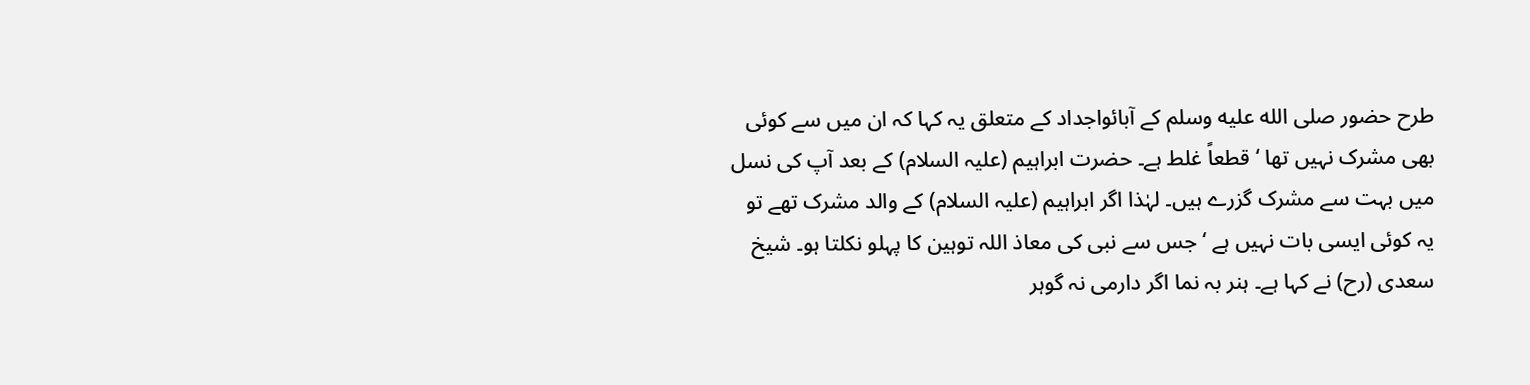طرح حضور صلى الله عليه وسلم کے آبائواجداد کے متعلق یہ کہا کہ ان میں سے کوئی بھی مشرک نہیں تھا ‘ قطعاً غلط ہے۔ حضرت ابراہیم (علیہ السلام) کے بعد آپ کی نسل میں بہت سے مشرک گزرے ہیں۔ لہٰذا اگر ابراہیم (علیہ السلام) کے والد مشرک تھے تو یہ کوئی ایسی بات نہیں ہے ‘ جس سے نبی کی معاذ اللہ توہین کا پہلو نکلتا ہو۔ شیخ سعدی (رح) نے کہا ہے۔ ہنر بہ نما اگر دارمی نہ گوہر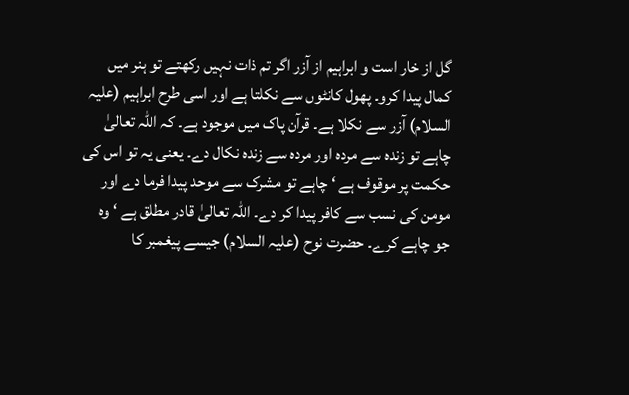گل از خار است و ابراہیم از آزر اگر تم ذات نہیں رکھتے تو ہنر میں کمال پیدا کرو۔ پھول کانٹوں سے نکلتا ہے اور اسی طرح ابراہیم (علیہ السلام) آزر سے نکلا ہے۔ قرآن پاک میں موجود ہے۔ کہ اللہ تعالیٰ چاہے تو زندہ سے مردہ اور مردہ سے زندہ نکال دے۔ یعنی یہ تو اس کی حکمت پر موقوف ہے ‘ چاہے تو مشرک سے موحد پیدا فرما دے اور مومن کی نسب سے کافر پیدا کر دے۔ اللہ تعالیٰ قادر مطلق ہے ‘ وہ جو چاہے کرے۔ حضرت نوح (علیہ السلام) جیسے پیغمبر کا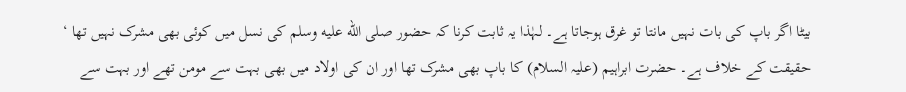بیٹا اگر باپ کی بات نہیں مانتا تو غرق ہوجاتا ہے۔ لہٰذا یہ ثابت کرنا کہ حضور صلى الله عليه وسلم کی نسل میں کوئی بھی مشرک نہیں تھا ‘ حقیقت کے خلاف ہے۔ حضرت ابراہیم (علیہ السلام) کا باپ بھی مشرک تھا اور ان کی اولاد میں بھی بہت سے مومن تھے اور بہت سے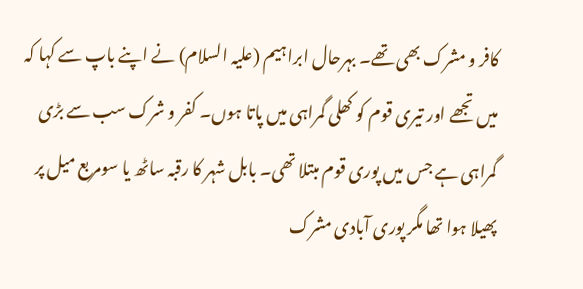کافر و مشرک بھی تھے۔ بہرحال ابراہیم (علیہ السلام) نے اپنے باپ سے کہا کہ میں تجھے اور تیری قوم کو کھلی گمراہی میں پاتا ہوں۔ کفر و شرک سب سے بڑی گمراہی ہے جس میں پوری قوم مبتلا تھی۔ بابل شہر کا رقبہ ساٹھ یا سومربع میل پر پھیلا ہوا تھا مگر پوری آبادی مشرک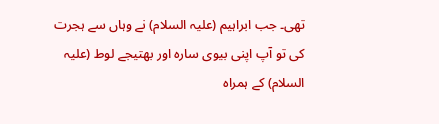تھی۔ جب ابراہیم (علیہ السلام) نے وہاں سے ہجرت کی تو آپ اپنی بیوی سارہ اور بھتیجے لوط (علیہ السلام) کے ہمراہ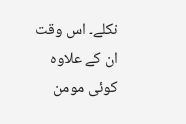نکلے۔ اس وقت ان کے علاوہ کوئی مومن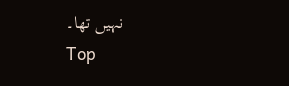نہیں تھا۔
Top